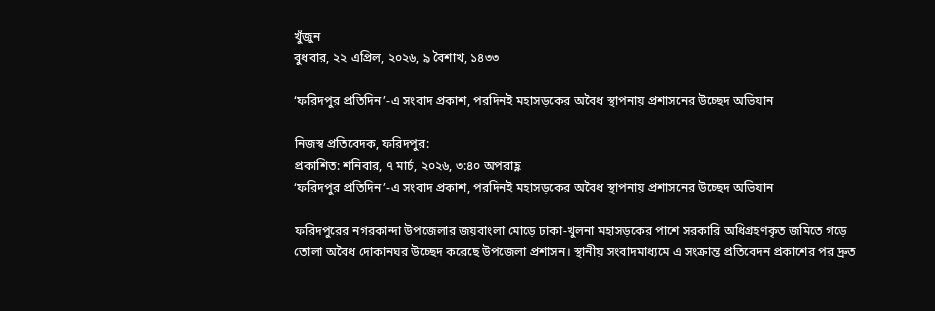খুঁজুন
বুধবার, ২২ এপ্রিল, ২০২৬, ৯ বৈশাখ, ১৪৩৩

‘ফরিদপুর প্রতিদিন’-এ সংবাদ প্রকাশ, পরদিনই মহাসড়কের অবৈধ স্থাপনায় প্রশাসনের উচ্ছেদ অভিযান

নিজস্ব প্রতিবেদক, ফরিদপুর:
প্রকাশিত: শনিবার, ৭ মার্চ, ২০২৬, ৩:৪০ অপরাহ্ণ
‘ফরিদপুর প্রতিদিন’-এ সংবাদ প্রকাশ, পরদিনই মহাসড়কের অবৈধ স্থাপনায় প্রশাসনের উচ্ছেদ অভিযান

ফরিদপুরের নগরকান্দা উপজেলার জয়বাংলা মোড়ে ঢাকা-খুলনা মহাসড়কের পাশে সরকারি অধিগ্রহণকৃত জমিতে গড়ে তোলা অবৈধ দোকানঘর উচ্ছেদ করেছে উপজেলা প্রশাসন। স্থানীয় সংবাদমাধ্যমে এ সংক্রান্ত প্রতিবেদন প্রকাশের পর দ্রুত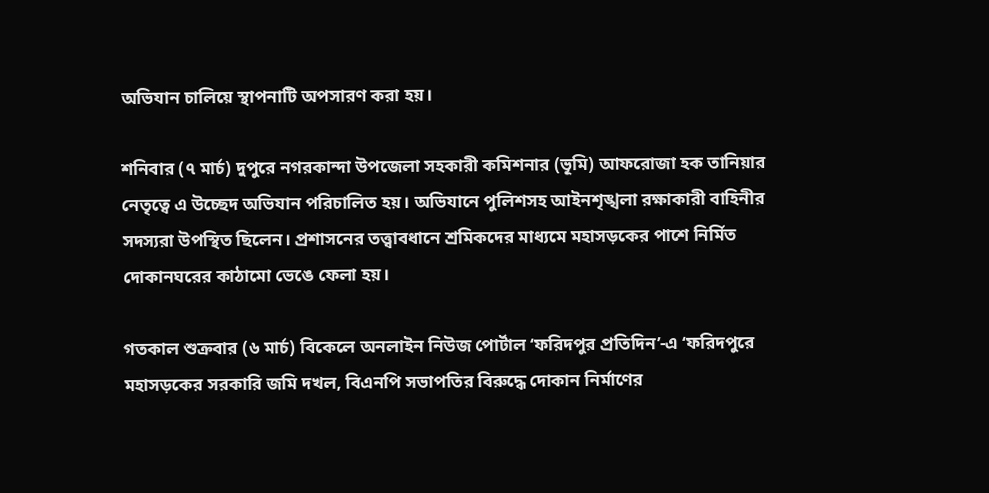অভিযান চালিয়ে স্থাপনাটি অপসারণ করা হয়।

শনিবার (৭ মার্চ) দুপুরে নগরকান্দা উপজেলা সহকারী কমিশনার (ভূমি) আফরোজা হক তানিয়ার নেতৃত্বে এ উচ্ছেদ অভিযান পরিচালিত হয়। অভিযানে পুলিশসহ আইনশৃঙ্খলা রক্ষাকারী বাহিনীর সদস্যরা উপস্থিত ছিলেন। প্রশাসনের তত্ত্বাবধানে শ্রমিকদের মাধ্যমে মহাসড়কের পাশে নির্মিত দোকানঘরের কাঠামো ভেঙে ফেলা হয়।

গতকাল শুক্রবার (৬ মার্চ) বিকেলে অনলাইন নিউজ পোর্টাল ‘ফরিদপুর প্রতিদিন’-এ ‘ফরিদপুরে মহাসড়কের সরকারি জমি দখল, বিএনপি সভাপতির বিরুদ্ধে দোকান নির্মাণের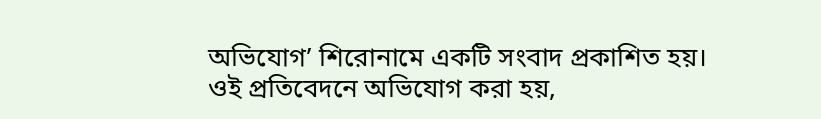অভিযোগ’ শিরোনামে একটি সংবাদ প্রকাশিত হয়। ওই প্রতিবেদনে অভিযোগ করা হয়,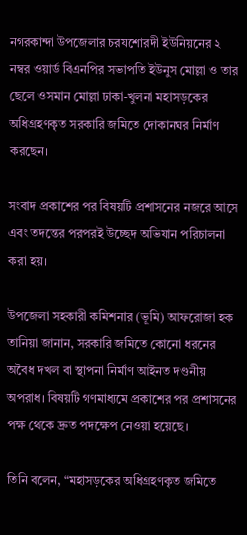নগরকান্দা উপজেলার চরযশোরদী ইউনিয়নের ২ নম্বর ওয়ার্ড বিএনপির সভাপতি ইউনুস মোল্লা ও তার ছেলে ওসমান মোল্লা ঢাকা-খুলনা মহাসড়কের অধিগ্রহণকৃত সরকারি জমিতে দোকানঘর নির্মাণ করছেন।

সংবাদ প্রকাশের পর বিষয়টি প্রশাসনের নজরে আসে এবং তদন্তের পরপরই উচ্ছেদ অভিযান পরিচালনা করা হয়।

উপজেলা সহকারী কমিশনার (ভূমি) আফরোজা হক তানিয়া জানান, সরকারি জমিতে কোনো ধরনের অবৈধ দখল বা স্থাপনা নির্মাণ আইনত দণ্ডনীয় অপরাধ। বিষয়টি গণমাধ্যমে প্রকাশের পর প্রশাসনের পক্ষ থেকে দ্রুত পদক্ষেপ নেওয়া হয়েছে।

তিনি বলেন, “মহাসড়কের অধিগ্রহণকৃত জমিতে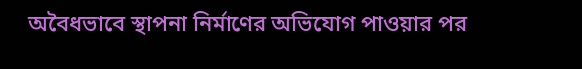অবৈধভাবে স্থাপনা নির্মাণের অভিযোগ পাওয়ার পর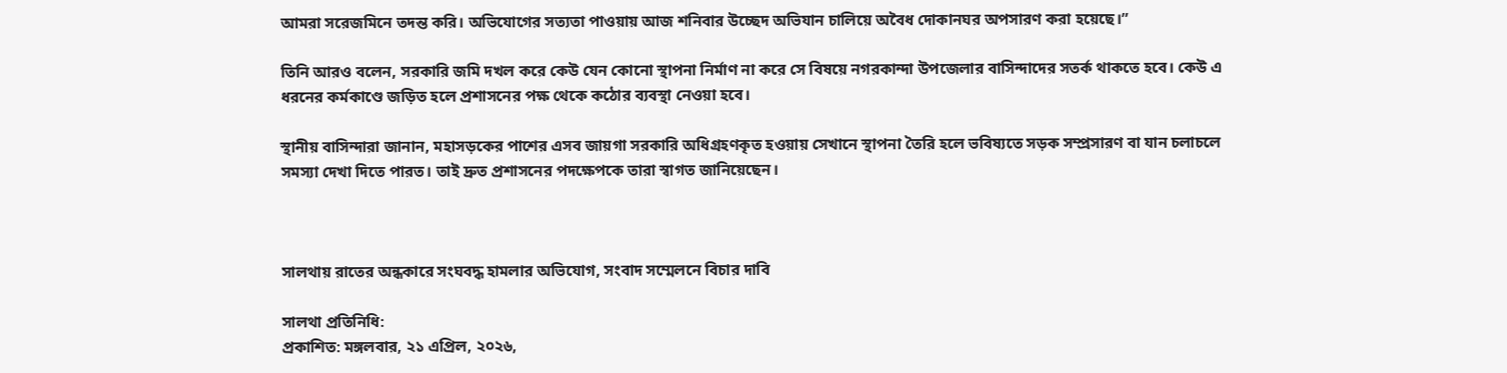আমরা সরেজমিনে তদন্ত করি। অভিযোগের সত্যতা পাওয়ায় আজ শনিবার উচ্ছেদ অভিযান চালিয়ে অবৈধ দোকানঘর অপসারণ করা হয়েছে।”

তিনি আরও বলেন, সরকারি জমি দখল করে কেউ যেন কোনো স্থাপনা নির্মাণ না করে সে বিষয়ে নগরকান্দা উপজেলার বাসিন্দাদের সতর্ক থাকতে হবে। কেউ এ ধরনের কর্মকাণ্ডে জড়িত হলে প্রশাসনের পক্ষ থেকে কঠোর ব্যবস্থা নেওয়া হবে।

স্থানীয় বাসিন্দারা জানান, মহাসড়কের পাশের এসব জায়গা সরকারি অধিগ্রহণকৃত হওয়ায় সেখানে স্থাপনা তৈরি হলে ভবিষ্যতে সড়ক সম্প্রসারণ বা যান চলাচলে সমস্যা দেখা দিতে পারত। তাই দ্রুত প্রশাসনের পদক্ষেপকে তারা স্বাগত জানিয়েছেন।



সালথায় রাতের অন্ধকারে সংঘবদ্ধ হামলার অভিযোগ, সংবাদ সম্মেলনে বিচার দাবি

সালথা প্রতিনিধি:
প্রকাশিত: মঙ্গলবার, ২১ এপ্রিল, ২০২৬,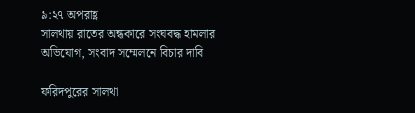৯:২৭ অপরাহ্ণ
সালথায় রাতের অন্ধকারে সংঘবদ্ধ হামলার অভিযোগ, সংবাদ সম্মেলনে বিচার দাবি

ফরিদপুরের সালথা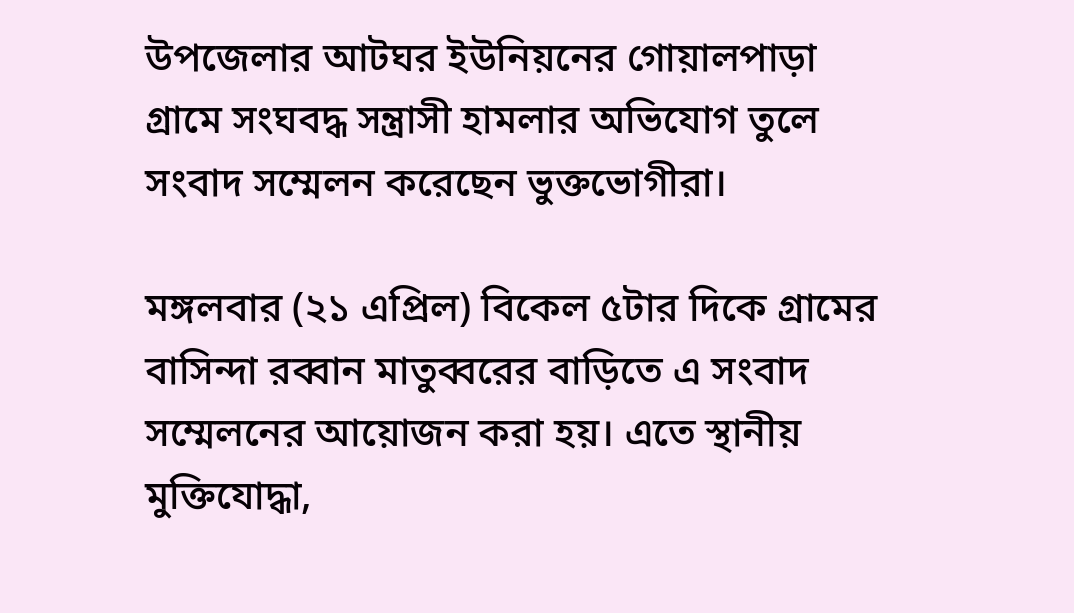উপজেলার আটঘর ইউনিয়নের গোয়ালপাড়া গ্রামে সংঘবদ্ধ সন্ত্রাসী হামলার অভিযোগ তুলে সংবাদ সম্মেলন করেছেন ভুক্তভোগীরা।

মঙ্গলবার (২১ এপ্রিল) বিকেল ৫টার দিকে গ্রামের বাসিন্দা রব্বান মাতুব্বরের বাড়িতে এ সংবাদ সম্মেলনের আয়োজন করা হয়। এতে স্থানীয় মুক্তিযোদ্ধা,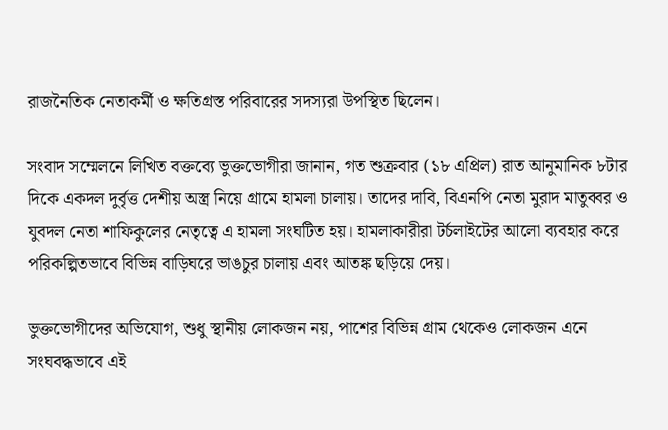রাজনৈতিক নেতাকর্মী ও ক্ষতিগ্রস্ত পরিবারের সদস্যরা উপস্থিত ছিলেন।

সংবাদ সম্মেলনে লিখিত বক্তব্যে ভুক্তভোগীরা জানান, গত শুক্রবার (১৮ এপ্রিল) রাত আনুমানিক ৮টার দিকে একদল দুর্বৃত্ত দেশীয় অস্ত্র নিয়ে গ্রামে হামলা চালায়। তাদের দাবি, বিএনপি নেতা মুরাদ মাতুব্বর ও যুবদল নেতা শাফিকুলের নেতৃত্বে এ হামলা সংঘটিত হয়। হামলাকারীরা টর্চলাইটের আলো ব্যবহার করে পরিকল্পিতভাবে বিভিন্ন বাড়িঘরে ভাঙচুর চালায় এবং আতঙ্ক ছড়িয়ে দেয়।

ভুক্তভোগীদের অভিযোগ, শুধু স্থানীয় লোকজন নয়, পাশের বিভিন্ন গ্রাম থেকেও লোকজন এনে সংঘবদ্ধভাবে এই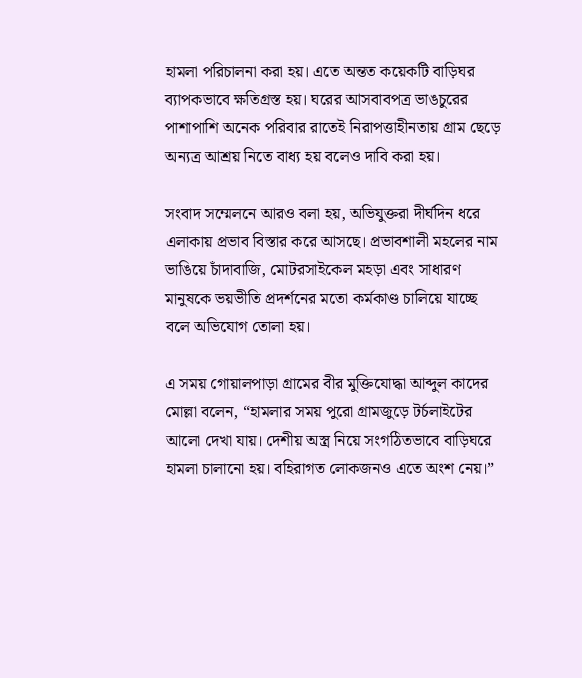হামলা পরিচালনা করা হয়। এতে অন্তত কয়েকটি বাড়িঘর ব্যাপকভাবে ক্ষতিগ্রস্ত হয়। ঘরের আসবাবপত্র ভাঙচুরের পাশাপাশি অনেক পরিবার রাতেই নিরাপত্তাহীনতায় গ্রাম ছেড়ে অন্যত্র আশ্রয় নিতে বাধ্য হয় বলেও দাবি করা হয়।

সংবাদ সম্মেলনে আরও বলা হয়, অভিযুক্তরা দীর্ঘদিন ধরে এলাকায় প্রভাব বিস্তার করে আসছে। প্রভাবশালী মহলের নাম ভাঙিয়ে চাঁদাবাজি, মোটরসাইকেল মহড়া এবং সাধারণ মানুষকে ভয়ভীতি প্রদর্শনের মতো কর্মকাণ্ড চালিয়ে যাচ্ছে বলে অভিযোগ তোলা হয়।

এ সময় গোয়ালপাড়া গ্রামের বীর মুক্তিযোদ্ধা আব্দুল কাদের মোল্লা বলেন, “হামলার সময় পুরো গ্রামজুড়ে টর্চলাইটের আলো দেখা যায়। দেশীয় অস্ত্র নিয়ে সংগঠিতভাবে বাড়িঘরে হামলা চালানো হয়। বহিরাগত লোকজনও এতে অংশ নেয়।”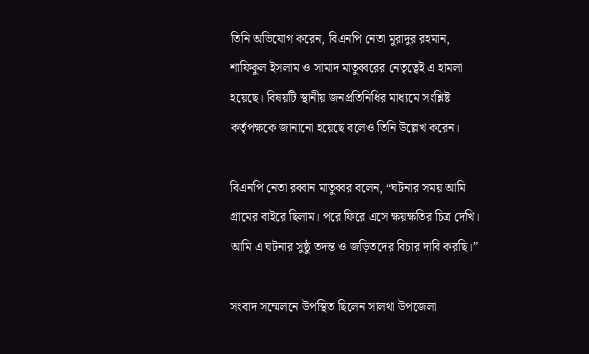তিনি অভিযোগ করেন, বিএনপি নেতা মুরাদুর রহমান, শাফিকুল ইসলাম ও সামাদ মাতুব্বরের নেতৃত্বেই এ হামলা হয়েছে। বিষয়টি স্থানীয় জনপ্রতিনিধির মাধ্যমে সংশ্লিষ্ট কর্তৃপক্ষকে জানানো হয়েছে বলেও তিনি উল্লেখ করেন।

বিএনপি নেতা রব্বান মাতুব্বর বলেন, “ঘটনার সময় আমি গ্রামের বাইরে ছিলাম। পরে ফিরে এসে ক্ষয়ক্ষতির চিত্র দেখি। আমি এ ঘটনার সুষ্ঠু তদন্ত ও জড়িতদের বিচার দাবি করছি।”

সংবাদ সম্মেলনে উপস্থিত ছিলেন সালথা উপজেলা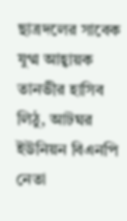ছাত্রদলের সাবেক যুগ্ম আহ্বায়ক তানভীর হাসিব লিঠু, আটঘর ইউনিয়ন বিএনপি নেতা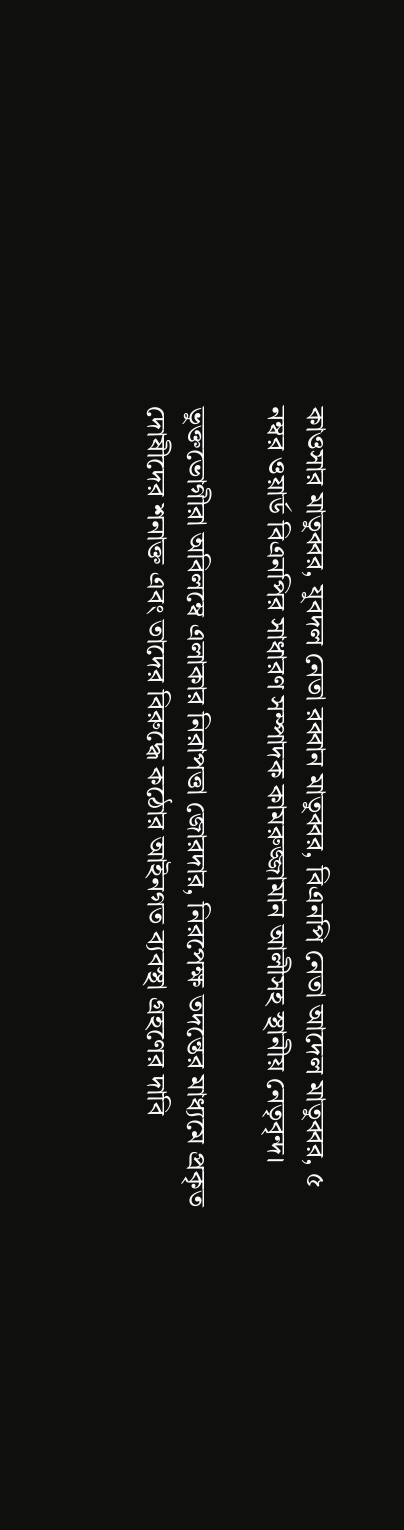কাওসার মাতুব্বর, যুবদল নেতা রব্বান মাতুব্বর, বিএনপি নেতা আদেল মাতুব্বর, ৫ নম্বর ওয়ার্ড বিএনপির সাধারণ সম্পাদক কামরুজ্জামান আলীসহ স্থানীয় নেতৃবৃন্দ।

ভুক্তভোগীরা অবিলম্বে এলাকার নিরাপত্তা জোরদার, নিরপেক্ষ তদন্তের মাধ্যমে প্রকৃত দোষীদের শনাক্ত এবং তাদের বিরুদ্ধে কঠোর আইনগত ব্যবস্থা গ্রহণের দাবি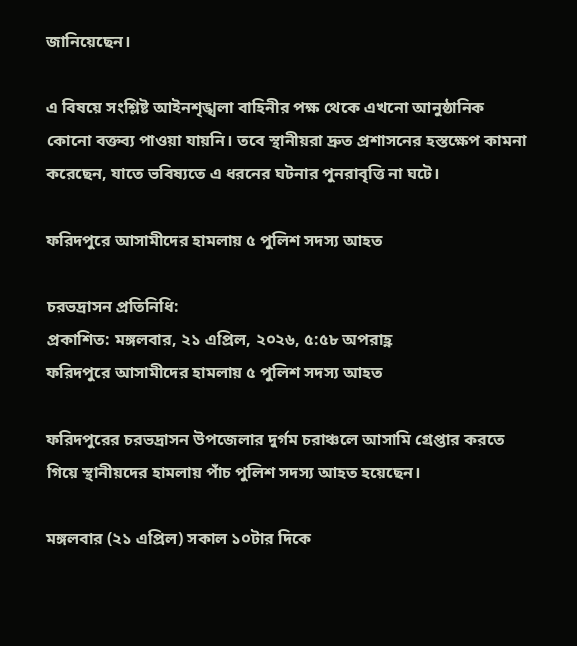জানিয়েছেন।

এ বিষয়ে সংশ্লিষ্ট আইনশৃঙ্খলা বাহিনীর পক্ষ থেকে এখনো আনুষ্ঠানিক কোনো বক্তব্য পাওয়া যায়নি। তবে স্থানীয়রা দ্রুত প্রশাসনের হস্তক্ষেপ কামনা করেছেন, যাতে ভবিষ্যতে এ ধরনের ঘটনার পুনরাবৃত্তি না ঘটে।

ফরিদপুরে আসামীদের হামলায় ৫ পুলিশ সদস্য আহত

চরভদ্রাসন প্রতিনিধি:
প্রকাশিত: মঙ্গলবার, ২১ এপ্রিল, ২০২৬, ৫:৫৮ অপরাহ্ণ
ফরিদপুরে আসামীদের হামলায় ৫ পুলিশ সদস্য আহত

ফরিদপুরের চরভদ্রাসন উপজেলার দুর্গম চরাঞ্চলে আসামি গ্রেপ্তার করতে গিয়ে স্থানীয়দের হামলায় পাঁচ পুলিশ সদস্য আহত হয়েছেন।

মঙ্গলবার (২১ এপ্রিল) সকাল ১০টার দিকে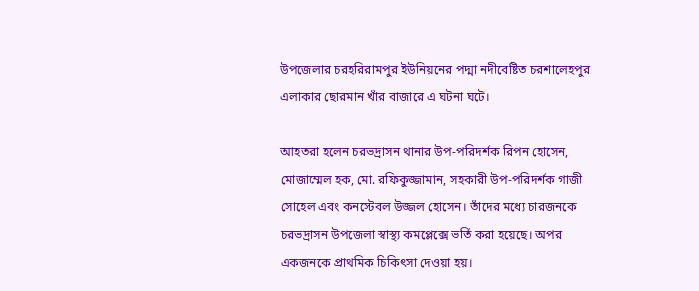উপজেলার চরহরিরামপুর ইউনিয়নের পদ্মা নদীবেষ্টিত চরশালেহপুর এলাকার ছোরমান খাঁর বাজারে এ ঘটনা ঘটে।

আহতরা হলেন চরভদ্রাসন থানার উপ-পরিদর্শক রিপন হোসেন, মোজাম্মেল হক, মো. রফিকুজ্জামান, সহকারী উপ-পরিদর্শক গাজী সোহেল এবং কনস্টেবল উজ্জল হোসেন। তাঁদের মধ্যে চারজনকে চরভদ্রাসন উপজেলা স্বাস্থ্য কমপ্লেক্সে ভর্তি করা হয়েছে। অপর একজনকে প্রাথমিক চিকিৎসা দেওয়া হয়।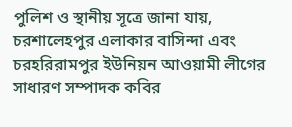পুলিশ ও স্থানীয় সূত্রে জানা যায়, চরশালেহপুর এলাকার বাসিন্দা এবং চরহরিরামপুর ইউনিয়ন আওয়ামী লীগের সাধারণ সম্পাদক কবির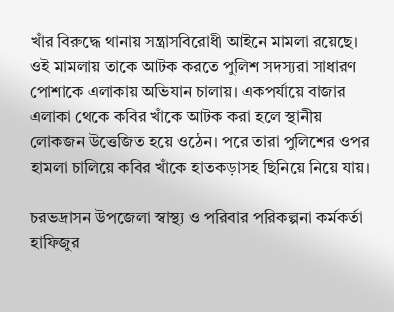খাঁর বিরুদ্ধে থানায় সন্ত্রাসবিরোধী আইনে মামলা রয়েছে। ওই মামলায় তাকে আটক করতে পুলিশ সদস্যরা সাধারণ পোশাকে এলাকায় অভিযান চালায়। একপর্যায়ে বাজার এলাকা থেকে কবির খাঁকে আটক করা হলে স্থানীয় লোকজন উত্তেজিত হয়ে ওঠেন। পরে তারা পুলিশের ওপর হামলা চালিয়ে কবির খাঁকে হাতকড়াসহ ছিনিয়ে নিয়ে যায়।

চরভদ্রাসন উপজেলা স্বাস্থ্য ও পরিবার পরিকল্পনা কর্মকর্তা হাফিজুর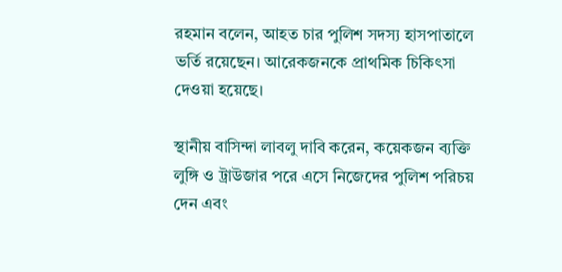রহমান বলেন, আহত চার পুলিশ সদস্য হাসপাতালে ভর্তি রয়েছেন। আরেকজনকে প্রাথমিক চিকিৎসা দেওয়া হয়েছে।

স্থানীয় বাসিন্দা লাবলু দাবি করেন, কয়েকজন ব্যক্তি লুঙ্গি ও ট্রাউজার পরে এসে নিজেদের পুলিশ পরিচয় দেন এবং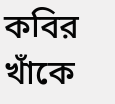কবির খাঁকে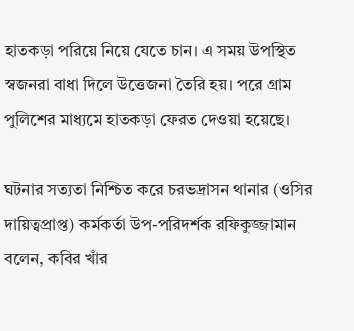হাতকড়া পরিয়ে নিয়ে যেতে চান। এ সময় উপস্থিত স্বজনরা বাধা দিলে উত্তেজনা তৈরি হয়। পরে গ্রাম পুলিশের মাধ্যমে হাতকড়া ফেরত দেওয়া হয়েছে।

ঘটনার সত্যতা নিশ্চিত করে চরভদ্রাসন থানার (ওসির দায়িত্বপ্রাপ্ত) কর্মকর্তা উপ-পরিদর্শক রফিকুজ্জামান বলেন, কবির খাঁর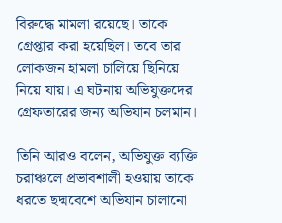বিরুদ্ধে মামলা রয়েছে। তাকে গ্রেপ্তার করা হয়েছিল। তবে তার লোকজন হামলা চালিয়ে ছিনিয়ে নিয়ে যায়। এ ঘটনায় অভিযুক্তদের গ্রেফতারের জন্য অভিযান চলমান।

তিনি আরও বলেন, অভিযুক্ত ব্যক্তি চরাঞ্চলে প্রভাবশালী হওয়ায় তাকে ধরতে ছদ্মবেশে অভিযান চালানো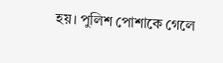হয়। পুলিশ পোশাকে গেলে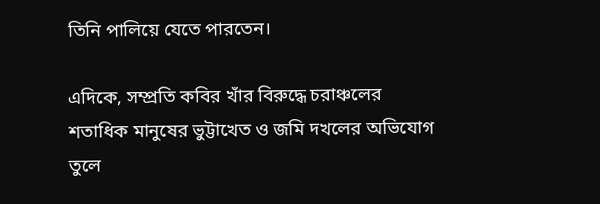তিনি পালিয়ে যেতে পারতেন।

এদিকে, সম্প্রতি কবির খাঁর বিরুদ্ধে চরাঞ্চলের শতাধিক মানুষের ভুট্টাখেত ও জমি দখলের অভিযোগ তুলে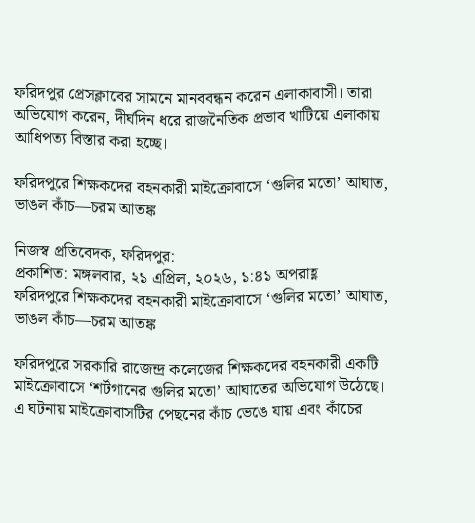ফরিদপুর প্রেসক্লাবের সামনে মানববন্ধন করেন এলাকাবাসী। তারা অভিযোগ করেন, দীর্ঘদিন ধরে রাজনৈতিক প্রভাব খাটিয়ে এলাকায় আধিপত্য বিস্তার করা হচ্ছে।

ফরিদপুরে শিক্ষকদের বহনকারী মাইক্রোবাসে ‘গুলির মতো’ আঘাত, ভাঙল কাঁচ—চরম আতঙ্ক

নিজস্ব প্রতিবেদক, ফরিদপুর:
প্রকাশিত: মঙ্গলবার, ২১ এপ্রিল, ২০২৬, ১:৪১ অপরাহ্ণ
ফরিদপুরে শিক্ষকদের বহনকারী মাইক্রোবাসে ‘গুলির মতো’ আঘাত, ভাঙল কাঁচ—চরম আতঙ্ক

ফরিদপুরে সরকারি রাজেন্দ্র কলেজের শিক্ষকদের বহনকারী একটি মাইক্রোবাসে ‘শর্টগানের গুলির মতো’ আঘাতের অভিযোগ উঠেছে। এ ঘটনায় মাইক্রোবাসটির পেছনের কাঁচ ভেঙে যায় এবং কাঁচের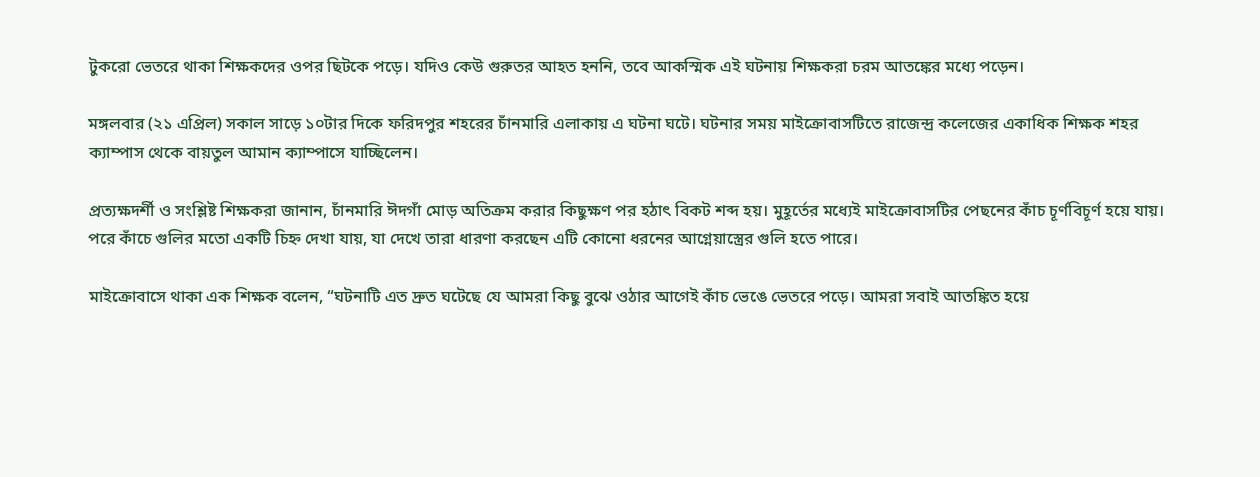টুকরো ভেতরে থাকা শিক্ষকদের ওপর ছিটকে পড়ে। যদিও কেউ গুরুতর আহত হননি, তবে আকস্মিক এই ঘটনায় শিক্ষকরা চরম আতঙ্কের মধ্যে পড়েন।

মঙ্গলবার (২১ এপ্রিল) সকাল সাড়ে ১০টার দিকে ফরিদপুর শহরের চাঁনমারি এলাকায় এ ঘটনা ঘটে। ঘটনার সময় মাইক্রোবাসটিতে রাজেন্দ্র কলেজের একাধিক শিক্ষক শহর ক্যাম্পাস থেকে বায়তুল আমান ক্যাম্পাসে যাচ্ছিলেন।

প্রত্যক্ষদর্শী ও সংশ্লিষ্ট শিক্ষকরা জানান, চাঁনমারি ঈদগাঁ মোড় অতিক্রম করার কিছুক্ষণ পর হঠাৎ বিকট শব্দ হয়। মুহূর্তের মধ্যেই মাইক্রোবাসটির পেছনের কাঁচ চূর্ণবিচূর্ণ হয়ে যায়। পরে কাঁচে গুলির মতো একটি চিহ্ন দেখা যায়, যা দেখে তারা ধারণা করছেন এটি কোনো ধরনের আগ্নেয়াস্ত্রের গুলি হতে পারে।

মাইক্রোবাসে থাকা এক শিক্ষক বলেন, “ঘটনাটি এত দ্রুত ঘটেছে যে আমরা কিছু বুঝে ওঠার আগেই কাঁচ ভেঙে ভেতরে পড়ে। আমরা সবাই আতঙ্কিত হয়ে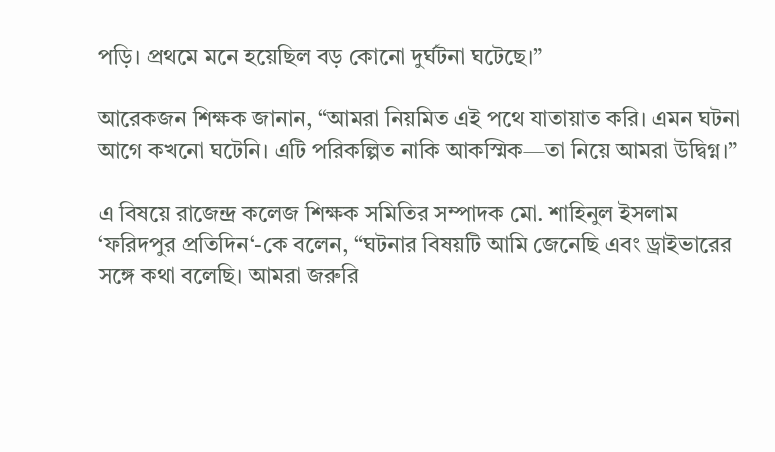পড়ি। প্রথমে মনে হয়েছিল বড় কোনো দুর্ঘটনা ঘটেছে।”

আরেকজন শিক্ষক জানান, “আমরা নিয়মিত এই পথে যাতায়াত করি। এমন ঘটনা আগে কখনো ঘটেনি। এটি পরিকল্পিত নাকি আকস্মিক—তা নিয়ে আমরা উদ্বিগ্ন।”

এ বিষয়ে রাজেন্দ্র কলেজ শিক্ষক সমিতির সম্পাদক মো. শাহিনুল ইসলাম ‘ফরিদপুর প্রতিদিন‘-কে বলেন, “ঘটনার বিষয়টি আমি জেনেছি এবং ড্রাইভারের সঙ্গে কথা বলেছি। আমরা জরুরি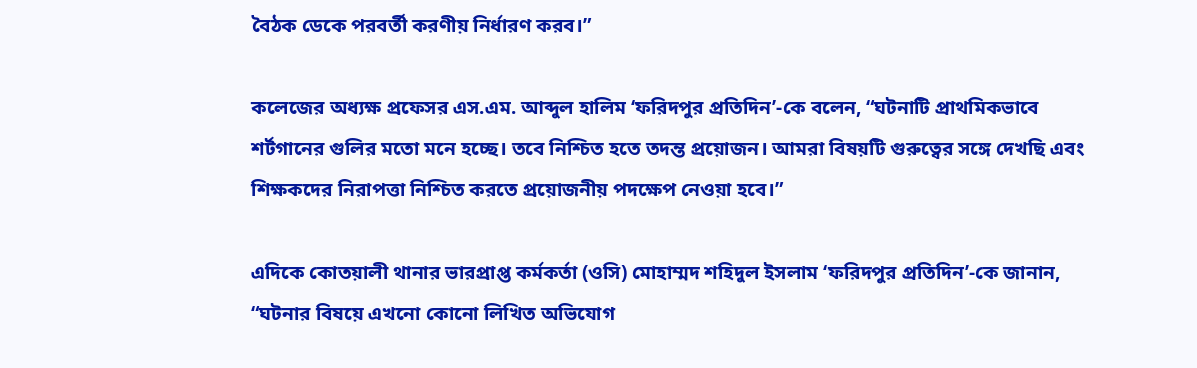বৈঠক ডেকে পরবর্তী করণীয় নির্ধারণ করব।”

কলেজের অধ্যক্ষ প্রফেসর এস.এম. আব্দুল হালিম ‘ফরিদপুর প্রতিদিন’-কে বলেন, “ঘটনাটি প্রাথমিকভাবে শর্টগানের গুলির মতো মনে হচ্ছে। তবে নিশ্চিত হতে তদন্ত প্রয়োজন। আমরা বিষয়টি গুরুত্বের সঙ্গে দেখছি এবং শিক্ষকদের নিরাপত্তা নিশ্চিত করতে প্রয়োজনীয় পদক্ষেপ নেওয়া হবে।”

এদিকে কোতয়ালী থানার ভারপ্রাপ্ত কর্মকর্তা (ওসি) মোহাম্মদ শহিদুল ইসলাম ‘ফরিদপুর প্রতিদিন’-কে জানান, “ঘটনার বিষয়ে এখনো কোনো লিখিত অভিযোগ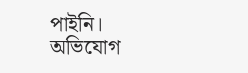পাইনি। অভিযোগ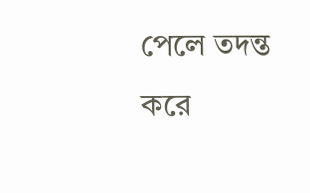পেলে তদন্ত করে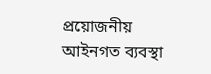প্রয়োজনীয় আইনগত ব্যবস্থা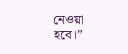নেওয়া হবে।”